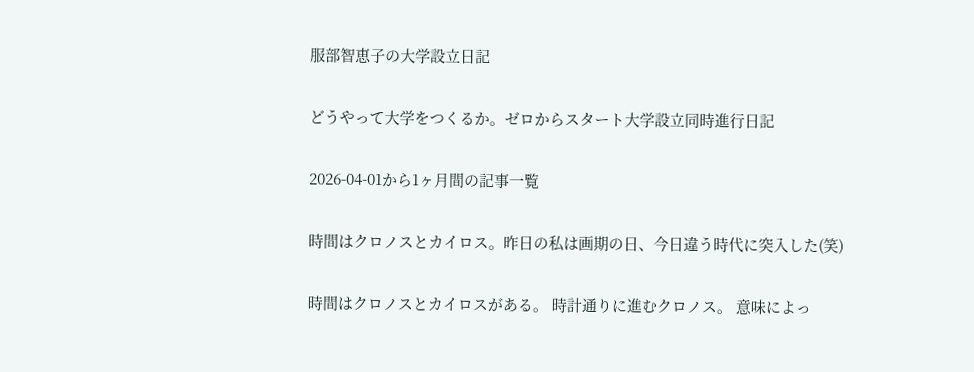服部智恵子の大学設立日記

どうやって大学をつくるか。ゼロからスタート大学設立同時進行日記

2026-04-01から1ヶ月間の記事一覧

時間はクロノスとカイロス。昨日の私は画期の日、今日違う時代に突入した(笑)

時間はクロノスとカイロスがある。 時計通りに進むクロノス。 意味によっ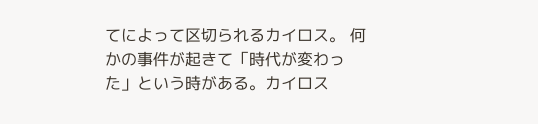てによって区切られるカイロス。 何かの事件が起きて「時代が変わった」という時がある。カイロス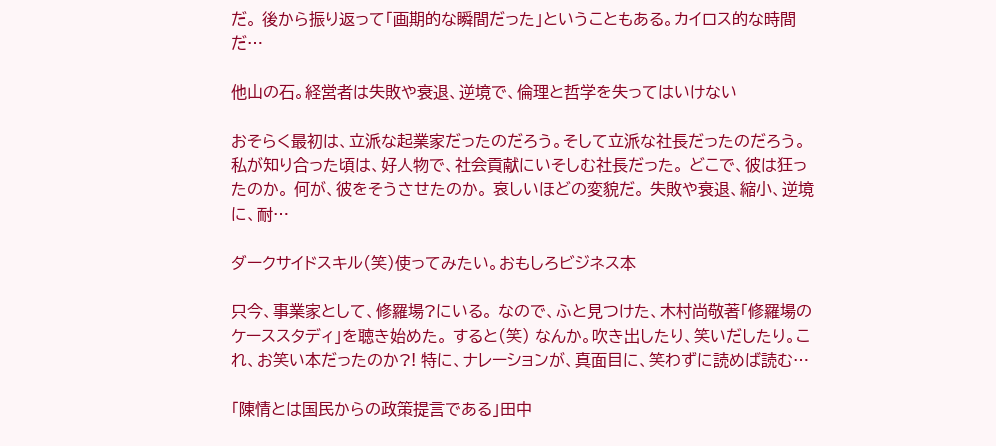だ。 後から振り返って「画期的な瞬間だった」ということもある。カイロス的な時間だ…

他山の石。経営者は失敗や衰退、逆境で、倫理と哲学を失ってはいけない

おそらく最初は、立派な起業家だったのだろう。そして立派な社長だったのだろう。 私が知り合った頃は、好人物で、社会貢献にいそしむ社長だった。 どこで、彼は狂ったのか。 何が、彼をそうさせたのか。 哀しいほどの変貌だ。 失敗や衰退、縮小、逆境に、耐…

ダークサイドスキル(笑)使ってみたい。おもしろビジネス本

只今、事業家として、修羅場?にいる。 なので、ふと見つけた、木村尚敬著「修羅場のケーススタディ」を聴き始めた。 すると(笑) なんか。吹き出したり、笑いだしたり。これ、お笑い本だったのか?! 特に、ナレーションが、真面目に、笑わずに読めば読む…

「陳情とは国民からの政策提言である」田中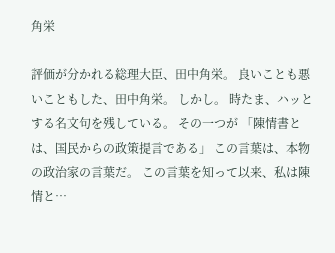角栄

評価が分かれる総理大臣、田中角栄。 良いことも悪いこともした、田中角栄。 しかし。 時たま、ハッとする名文句を残している。 その一つが 「陳情書とは、国民からの政策提言である」 この言葉は、本物の政治家の言葉だ。 この言葉を知って以来、私は陳情と…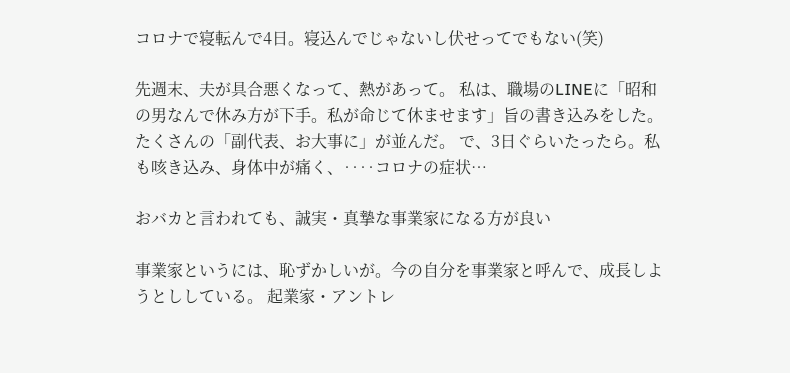コロナで寝転んで4日。寝込んでじゃないし伏せってでもない(笑)

先週末、夫が具合悪くなって、熱があって。 私は、職場のLINEに「昭和の男なんで休み方が下手。私が命じて休ませます」旨の書き込みをした。 たくさんの「副代表、お大事に」が並んだ。 で、3日ぐらいたったら。私も咳き込み、身体中が痛く、‥‥コロナの症状…

おバカと言われても、誠実・真摯な事業家になる方が良い

事業家というには、恥ずかしいが。今の自分を事業家と呼んで、成長しようとししている。 起業家・アントレ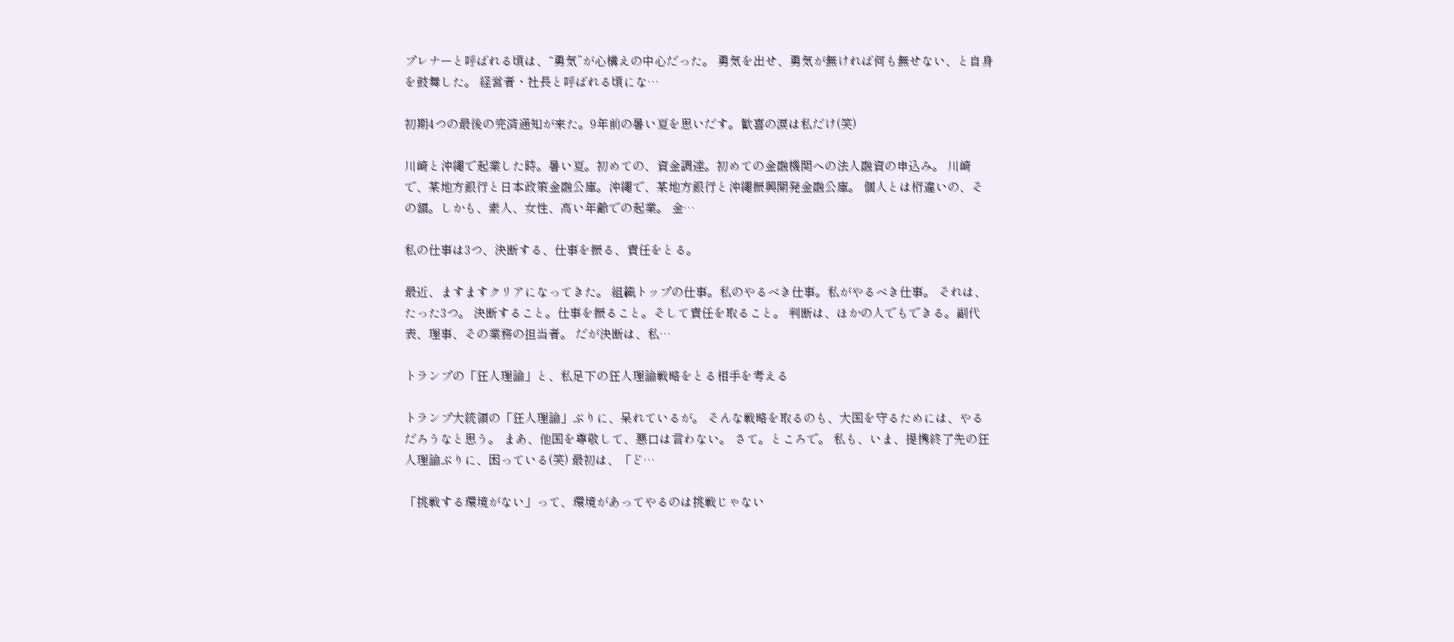プレナーと呼ばれる頃は、“勇気”が心構えの中心だった。 勇気を出せ、勇気が無ければ何も無せない、と自身を鼓舞した。 経営者・社長と呼ばれる頃にな…

初期4つの最後の完済通知が来た。9年前の暑い夏を思いだす。歓喜の涙は私だけ(笑)

川崎と沖縄で起業した時。暑い夏。初めての、資金調達。初めての金融機関への法人融資の申込み。 川崎で、某地方銀行と日本政策金融公庫。沖縄で、某地方銀行と沖縄振興開発金融公庫。 個人とは桁違いの、その額。しかも、素人、女性、高い年齢での起業。 金…

私の仕事は3つ、決断する、仕事を振る、責任をとる。

最近、ますますクリアになってきた。 組織トップの仕事。私のやるべき仕事。私がやるべき仕事。 それは、たった3つ。 決断すること。仕事を振ること。そして責任を取ること。 判断は、ほかの人でもできる。副代表、理事、その業務の担当者。 だが決断は、私…

トランプの「狂人理論」と、私足下の狂人理論戦略をとる相手を考える

トランプ大統領の「狂人理論」ぶりに、呆れているが。 そんな戦略を取るのも、大国を守るためには、やるだろうなと思う。 まあ、他国を尊敬して、悪口は言わない。 さて。ところで。 私も、いま、提携終了先の狂人理論ぶりに、困っている(笑) 最初は、「ど…

「挑戦する環境がない」って、環境があってやるのは挑戦じゃない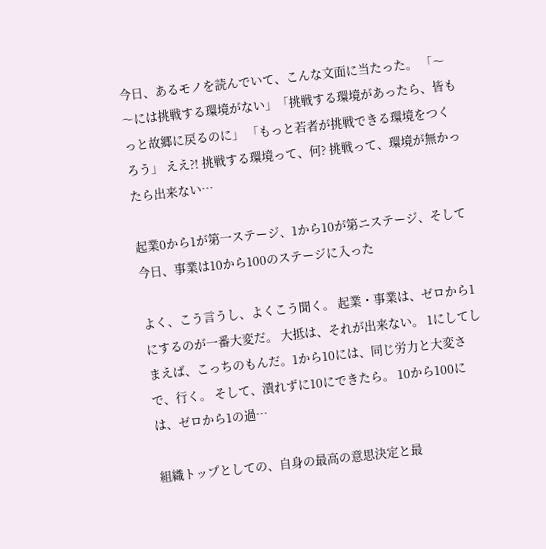今日、あるモノを読んでいて、こんな文面に当たった。 「〜〜には挑戦する環境がない」「挑戦する環境があったら、皆もっと故郷に戻るのに」 「もっと若者が挑戦できる環境をつくろう」 ええ?! 挑戦する環境って、何? 挑戦って、環境が無かったら出来ない…

起業0から1が第一ステージ、1から10が第ニステージ、そして今日、事業は10から100のステージに入った

よく、こう言うし、よくこう聞く。 起業・事業は、ゼロから1にするのが一番大変だ。 大抵は、それが出来ない。 1にしてしまえば、こっちのもんだ。1から10には、同じ労力と大変さで、行く。 そして、潰れずに10にできたら。 10から100には、ゼロから1の過…

組織トップとしての、自身の最高の意思決定と最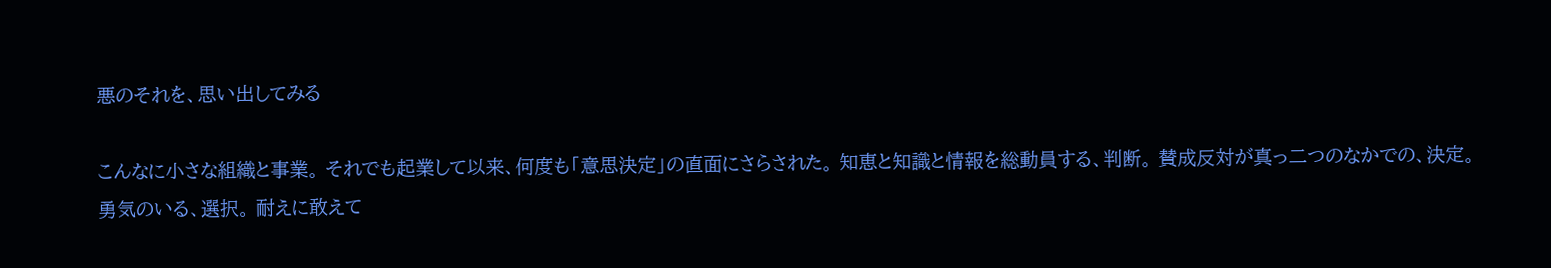悪のそれを、思い出してみる

こんなに小さな組織と事業。 それでも起業して以来、何度も「意思決定」の直面にさらされた。 知恵と知識と情報を総動員する、判断。 賛成反対が真っ二つのなかでの、決定。 勇気のいる、選択。 耐えに敢えて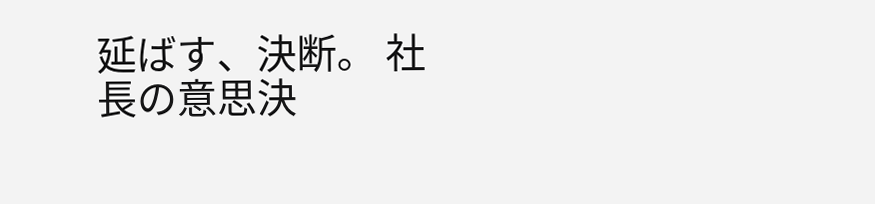延ばす、決断。 社長の意思決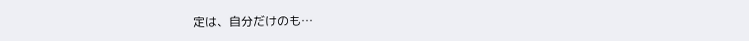定は、自分だけのも…